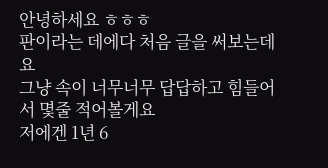안녕하세요 ㅎㅎㅎ
판이라는 데에다 처음 글을 써보는데요
그냥 속이 너무너무 답답하고 힘들어서 몇줄 적어볼게요
저에겐 1년 6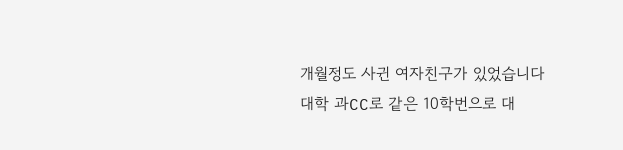개월정도 사귄 여자친구가 있었습니다
대학 과CC로 같은 10학번으로 대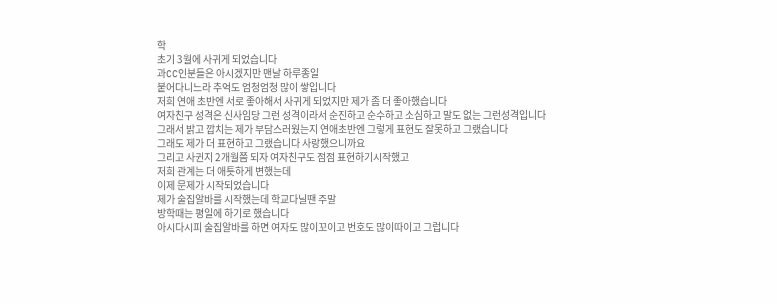학
초기 3월에 사귀게 되었습니다
과CC인분들은 아시겠지만 맨날 하루종일
붙어다니느라 추억도 엄청엄청 많이 쌓입니다
저희 연애 초반엔 서로 좋아해서 사귀게 되었지만 제가 좀 더 좋아했습니다
여자친구 성격은 신사임당 그런 성격이라서 순진하고 순수하고 소심하고 말도 없는 그런성격입니다
그래서 밝고 깝치는 제가 부담스러웠는지 연애초반엔 그렇게 표현도 잘못하고 그랬습니다
그래도 제가 더 표현하고 그랬습니다 사랑했으니까요
그리고 사귄지 2개월쯤 되자 여자친구도 점점 표현하기시작했고
저희 관계는 더 애틋하게 변했는데
이제 문제가 시작되었습니다
제가 술집알바를 시작했는데 학교다닐땐 주말
방학때는 평일에 하기로 했습니다
아시다시피 술집알바를 하면 여자도 많이꼬이고 번호도 많이따이고 그럽니다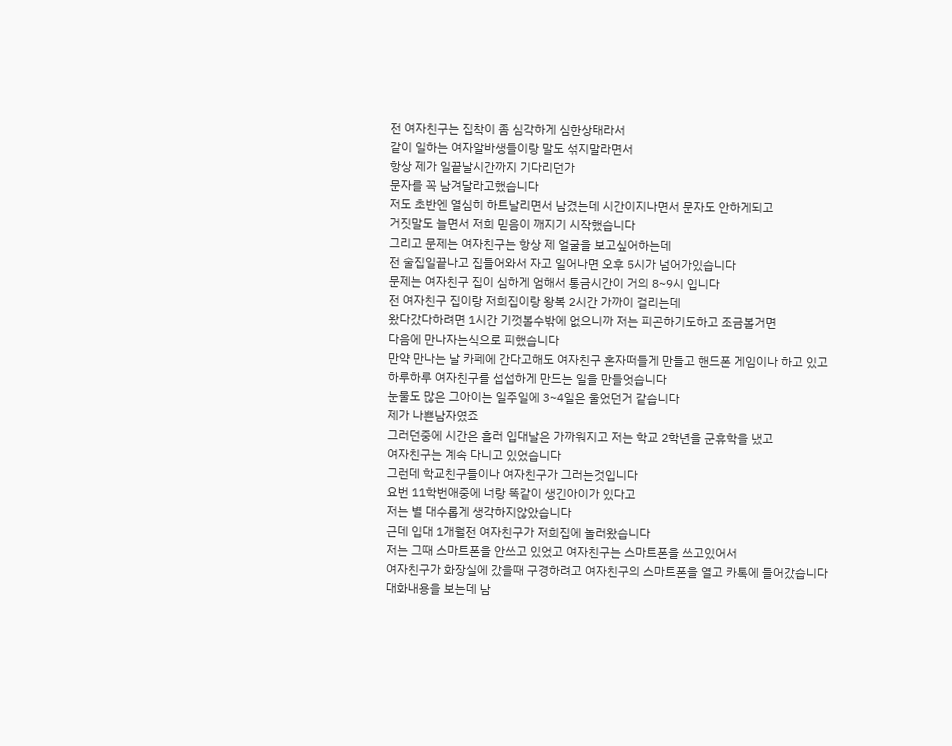전 여자친구는 집착이 좀 심각하게 심한상태라서
같이 일하는 여자알바생들이랑 말도 섞지말라면서
항상 제가 일끝날시간까지 기다리던가
문자를 꼭 남겨달라고했습니다
저도 초반엔 열심히 하트날리면서 남겼는데 시간이지나면서 문자도 안하게되고
거짓말도 늘면서 저희 믿음이 깨지기 시작했습니다
그리고 문제는 여자친구는 항상 제 얼굴을 보고싶어하는데
전 술집일끝나고 집들어와서 자고 일어나면 오후 5시가 넘어가있습니다
문제는 여자친구 집이 심하게 엄해서 통금시간이 거의 8~9시 입니다
전 여자친구 집이랑 저희집이랑 왕복 2시간 가까이 걸리는데
왔다갔다하려면 1시간 기껏볼수밖에 없으니까 저는 피곤하기도하고 조금볼거면
다음에 만나자는식으로 피했습니다
만약 만나는 날 카페에 간다고해도 여자친구 혼자떠들게 만들고 핸드폰 게임이나 하고 있고
하루하루 여자친구를 섭섭하게 만드는 일을 만들엇습니다
눈물도 많은 그아이는 일주일에 3~4일은 울었던거 같습니다
제가 나쁜남자였죠
그러던중에 시간은 흘러 입대날은 가까워지고 저는 학교 2학년을 군휴학을 냈고
여자친구는 계속 다니고 있었습니다
그런데 학교친구들이나 여자친구가 그러는것입니다
요번 11학번애중에 너랑 똑같이 생긴아이가 있다고
저는 별 대수롭게 생각하지않았습니다
근데 입대 1개월전 여자친구가 저희집에 놀러왔습니다
저는 그때 스마트폰을 안쓰고 있었고 여자친구는 스마트폰을 쓰고있어서
여자친구가 화장실에 갔을때 구경하려고 여자친구의 스마트폰을 열고 카톡에 들어갔습니다
대화내용을 보는데 남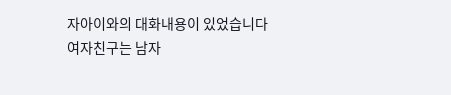자아이와의 대화내용이 있었습니다
여자친구는 남자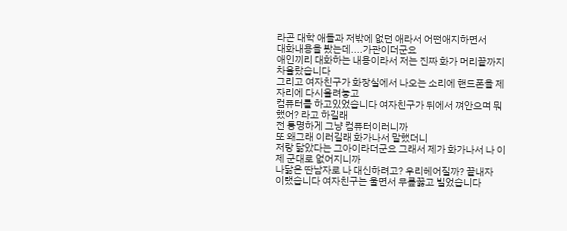라곤 대학 애들과 저밖에 없던 애라서 어떤애지하면서
대화내용을 봤는데....가관이더군요
애인끼리 대화하는 내용이라서 저는 진짜 화가 머리끝까지 차올랐습니다
그리고 여자친구가 화장실에서 나오는 소리에 핸드폰을 제자리에 다시올려놓고
컴퓨터를 하고있었습니다 여자친구가 뒤에서 껴안으며 뭐했어? 라고 하길래
전 퉁명하게 그냥 컴퓨터이러니까
또 왜그래 이러길래 화가나서 말했더니
저랑 닮았다는 그아이라더군요 그래서 제가 화가나서 나 이제 군대로 없어지니까
나닮은 딴남자로 나 대신하려고? 우리헤어질까? 끝내자
이랬습니다 여자친구는 울면서 무릎꿇고 빌었습니다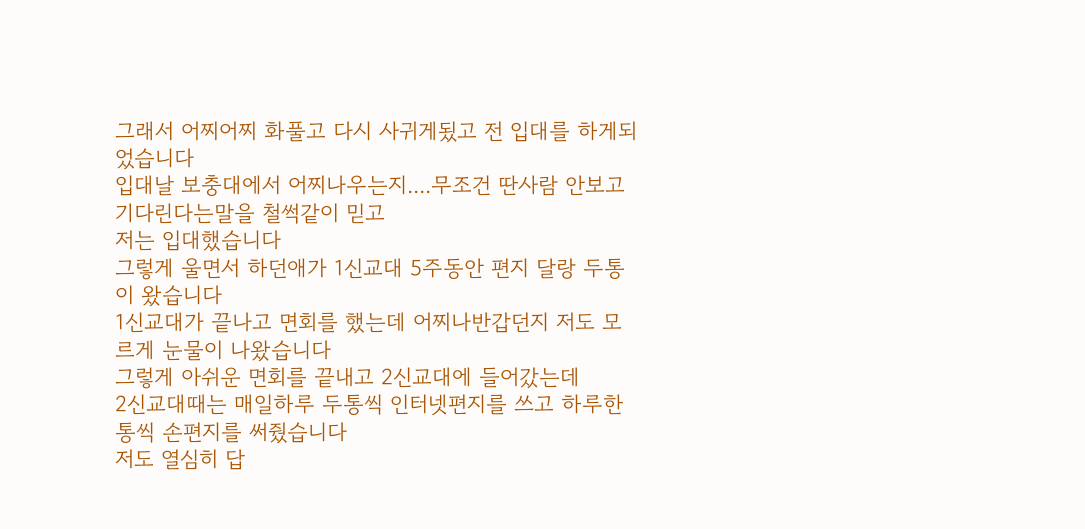그래서 어찌어찌 화풀고 다시 사귀게됬고 전 입대를 하게되었습니다
입대날 보충대에서 어찌나우는지....무조건 딴사람 안보고 기다린다는말을 철썩같이 믿고
저는 입대했습니다
그렇게 울면서 하던애가 1신교대 5주동안 편지 달랑 두통이 왔습니다
1신교대가 끝나고 면회를 했는데 어찌나반갑던지 저도 모르게 눈물이 나왔습니다
그렇게 아쉬운 면회를 끝내고 2신교대에 들어갔는데
2신교대때는 매일하루 두통씩 인터넷편지를 쓰고 하루한통씩 손편지를 써줬습니다
저도 열심히 답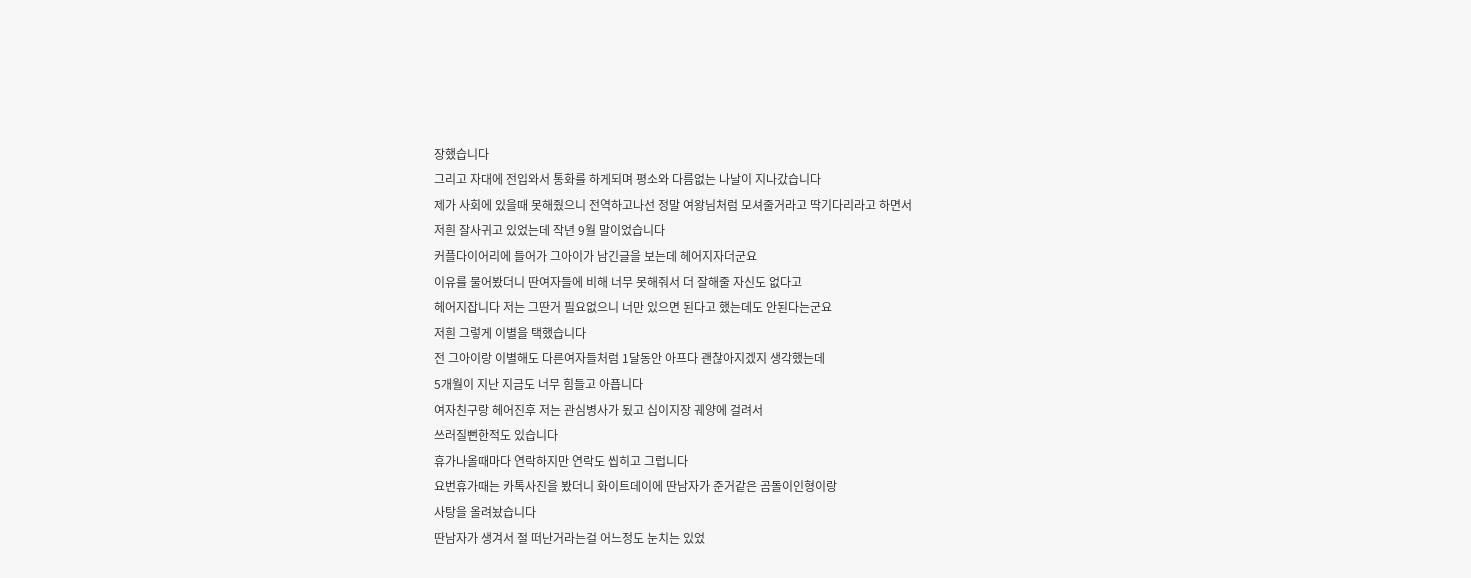장했습니다
그리고 자대에 전입와서 통화를 하게되며 평소와 다름없는 나날이 지나갔습니다
제가 사회에 있을때 못해줬으니 전역하고나선 정말 여왕님처럼 모셔줄거라고 딱기다리라고 하면서
저흰 잘사귀고 있었는데 작년 9월 말이었습니다
커플다이어리에 들어가 그아이가 남긴글을 보는데 헤어지자더군요
이유를 물어봤더니 딴여자들에 비해 너무 못해줘서 더 잘해줄 자신도 없다고
헤어지잡니다 저는 그딴거 필요없으니 너만 있으면 된다고 했는데도 안된다는군요
저흰 그렇게 이별을 택했습니다
전 그아이랑 이별해도 다른여자들처럼 1달동안 아프다 괜찮아지겠지 생각했는데
5개월이 지난 지금도 너무 힘들고 아픕니다
여자친구랑 헤어진후 저는 관심병사가 됬고 십이지장 궤양에 걸려서
쓰러질뻔한적도 있습니다
휴가나올때마다 연락하지만 연락도 씹히고 그럽니다
요번휴가때는 카톡사진을 봤더니 화이트데이에 딴남자가 준거같은 곰돌이인형이랑
사탕을 올려놨습니다
딴남자가 생겨서 절 떠난거라는걸 어느정도 눈치는 있었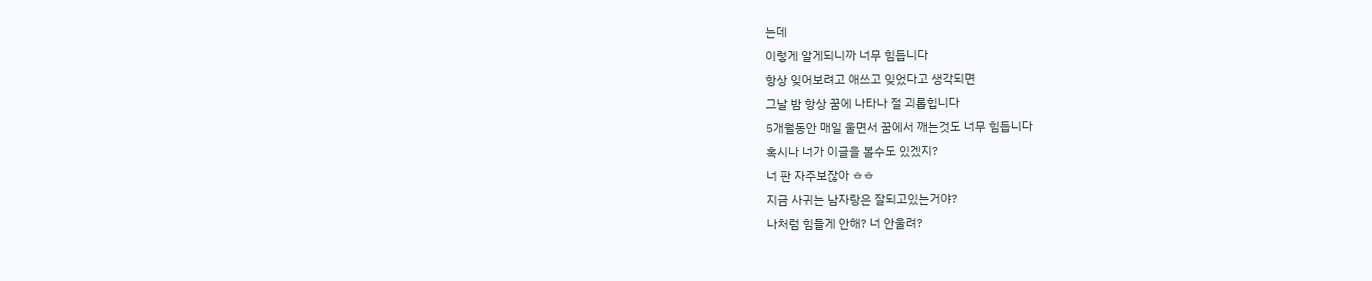는데
이렇게 알게되니까 너무 힘듭니다
항상 잊어보려고 애쓰고 잊었다고 생각되면
그날 밤 항상 꿈에 나타나 절 괴롭힙니다
5개월동안 매일 울면서 꿈에서 깨는것도 너무 힘듭니다
혹시나 너가 이글을 볼수도 있겠지?
너 판 자주보잖아 ㅎㅎ
지금 사귀는 남자랑은 잘되고있는거야?
나처럼 힘들게 안해? 너 안울려?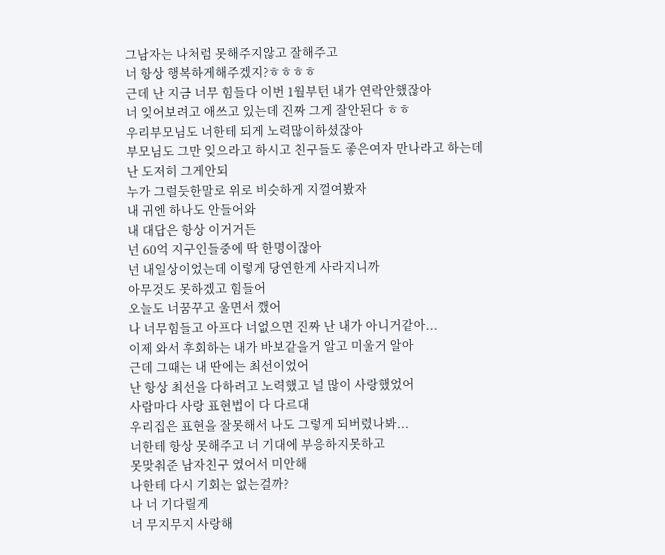그남자는 나처럼 못해주지않고 잘해주고
너 항상 행복하게해주겠지?ㅎㅎㅎㅎ
근데 난 지금 너무 힘들다 이번 1월부턴 내가 연락안했잖아
너 잊어보려고 애쓰고 있는데 진짜 그게 잘안된다 ㅎㅎ
우리부모님도 너한테 되게 노력많이하셨잖아
부모님도 그만 잊으라고 하시고 친구들도 좋은여자 만나라고 하는데
난 도저히 그게안되
누가 그럴듯한말로 위로 비슷하게 지껄여봤자
내 귀엔 하나도 안들어와
내 대답은 항상 이거거든
넌 60억 지구인들중에 딱 한명이잖아
넌 내일상이었는데 이렇게 당연한게 사라지니까
아무것도 못하겠고 힘들어
오늘도 너꿈꾸고 울면서 깼어
나 너무힘들고 아프다 너없으면 진짜 난 내가 아니거같아...
이제 와서 후회하는 내가 바보같을거 알고 미울거 알아
근데 그때는 내 딴에는 최선이었어
난 항상 최선을 다하려고 노력했고 널 많이 사랑했었어
사람마다 사랑 표현법이 다 다르대
우리집은 표현을 잘못해서 나도 그렇게 되버렸나봐...
너한테 항상 못해주고 너 기대에 부응하지못하고
못맞춰준 남자친구 였어서 미안해
나한테 다시 기회는 없는걸까?
나 너 기다릴게
너 무지무지 사랑해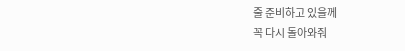줄 준비하고 있을께
꼭 다시 돌아와줘